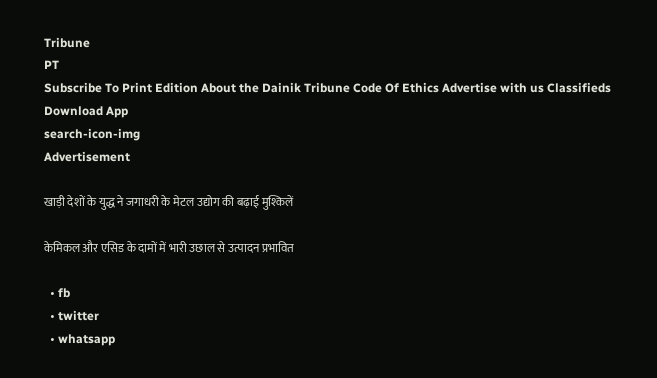Tribune
PT
Subscribe To Print Edition About the Dainik Tribune Code Of Ethics Advertise with us Classifieds Download App
search-icon-img
Advertisement

खाड़ी देशों के युद्ध ने जगाधरी के मेटल उद्योग की बढ़ाई मुश्किलें

केमिकल और एसिड के दामों में भारी उछाल से उत्पादन प्रभावित

  • fb
  • twitter
  • whatsapp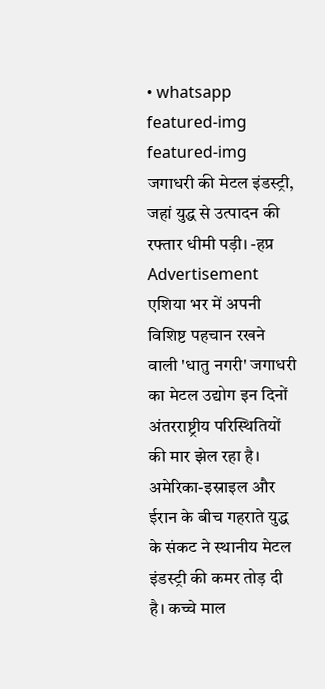• whatsapp
featured-img featured-img
जगाधरी की मेटल इंडस्ट्री, जहां युद्ध से उत्पादन की रफ्तार धीमी पड़ी। -हप्र
Advertisement
एशिया भर में अपनी विशिष्ट पहचान रखने वाली 'धातु नगरी' जगाधरी का मेटल उद्योग इन दिनों अंतरराष्ट्रीय परिस्थितियों की मार झेल रहा है। अमेरिका-इस्राइल और ईरान के बीच गहराते युद्ध के संकट ने स्थानीय मेटल इंडस्ट्री की कमर तोड़ दी है। कच्चे माल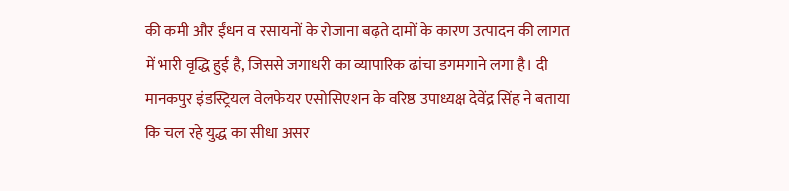की कमी और ईंधन व रसायनों के रोजाना बढ़ते दामों के कारण उत्पादन की लागत में भारी वृद्धि हुई है, जिससे जगाधरी का व्यापारिक ढांचा डगमगाने लगा है। दी मानकपुर इंडस्ट्रियल वेलफेयर एसोसिएशन के वरिष्ठ उपाध्यक्ष देवेंद्र सिंह ने बताया कि चल रहे युद्ध का सीधा असर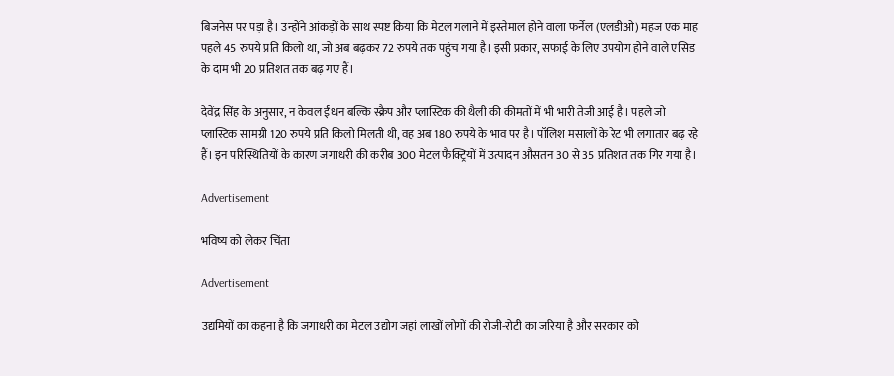बिजनेस पर पड़ा है। उन्होंने आंकड़ों के साथ स्पष्ट किया कि मेटल गलाने में इस्तेमाल होने वाला फर्नेल (एलडीओ) महज एक माह पहले 45 रुपये प्रति किलो था, जो अब बढ़कर 72 रुपये तक पहुंच गया है। इसी प्रकार, सफाई के लिए उपयोग होने वाले एसिड के दाम भी 20 प्रतिशत तक बढ़ गए हैं।

देवेंद्र सिंह के अनुसार, न केवल ईंधन बल्कि स्क्रैप और प्लास्टिक की थैली की कीमतों में भी भारी तेजी आई है। पहले जो प्लास्टिक सामग्री 120 रुपये प्रति किलो मिलती थी, वह अब 180 रुपये के भाव पर है। पॉलिश मसालों के रेट भी लगातार बढ़ रहे हैं। इन परिस्थितियों के कारण जगाधरी की करीब 300 मेटल फैक्ट्रियों में उत्पादन औसतन 30 से 35 प्रतिशत तक गिर गया है।

Advertisement

भविष्य को लेकर चिंता

Advertisement

उद्यमियों का कहना है कि जगाधरी का मेटल उद्योग जहां लाखों लोगों की रोजी-रोटी का जरिया है और सरकार को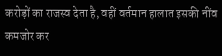करोड़ों का राजस्व देता है, वहीं वर्तमान हालात इसकी नींव कमजोर कर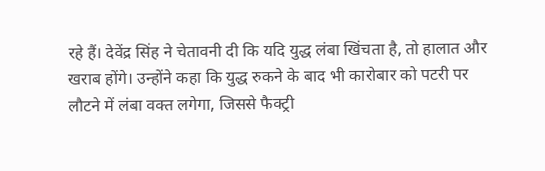रहे हैं। देवेंद्र सिंह ने चेतावनी दी कि यदि युद्ध लंबा खिंचता है, तो हालात और खराब होंगे। उन्होंने कहा कि युद्ध रुकने के बाद भी कारोबार को पटरी पर लौटने में लंबा वक्त लगेगा, जिससे फैक्ट्री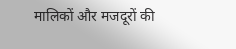मालिकों और मजदूरों की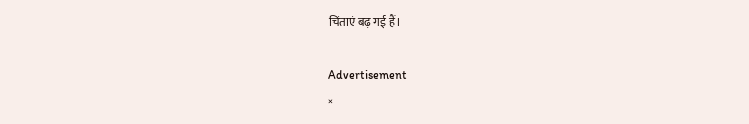चिंताएं बढ़ गई हैं।

Advertisement
×